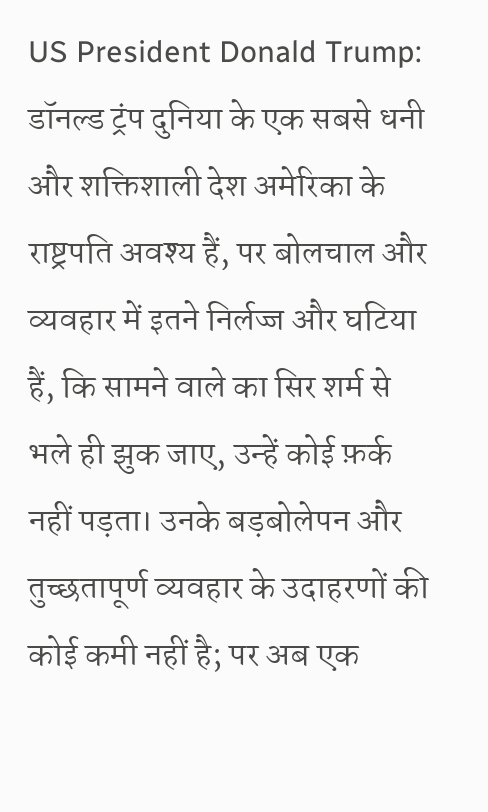US President Donald Trump: डॉनल्ड ट्रंप दुनिया के एक सबसे धनी और शक्तिशाली देश अमेरिका के राष्ट्रपति अवश्य हैं, पर बोलचाल और व्यवहार में इतने निर्लज्ज और घटिया हैं, कि सामने वाले का सिर शर्म से भले ही झुक जाए, उन्हें कोई फ़र्क नहीं पड़ता। उनके बड़बोलेपन और तुच्छतापूर्ण व्यवहार के उदाहरणों की कोई कमी नहीं है; पर अब एक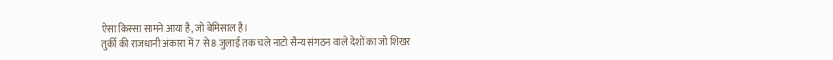ऐसा किस्सा सामने आया है, जो बेमिसाल है।
तुर्की की राजधानी अंकारा में 7 से 8 जुलाई तक चले नाटो सैन्य संगठन वाले देशों का जो शिखर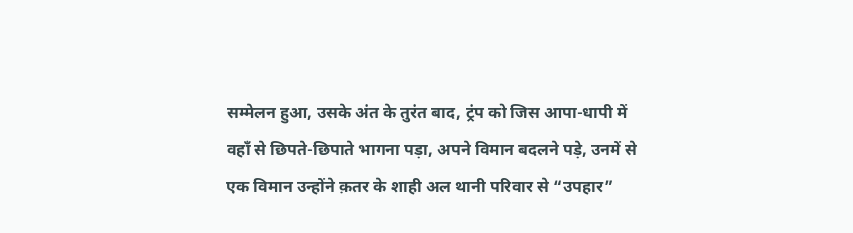सम्मेलन हुआ, उसके अंत के तुरंत बाद, ट्रंप को जिस आपा-धापी में वहाँ से छिपते-छिपाते भागना पड़ा, अपने विमान बदलने पड़े, उनमें से एक विमान उन्होंने क़तर के शाही अल थानी परिवार से “उपहार”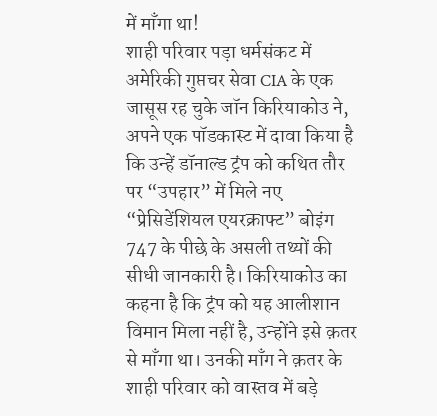में माँगा था!
शाही परिवार पड़ा धर्मसंकट में
अमेरिकी गुप्तचर सेवा CIA के एक जासूस रह चुके जॉन किरियाकोउ ने, अपने एक पॉडकास्ट में दावा किया है कि उन्हें डॉनाल्ड ट्रंप को कथित तौर पर “उपहार” में मिले नए “प्रेसिडेंशियल एयरक्राफ्ट” बोइंग 747 के पीछे के असली तथ्यों की सीधी जानकारी है। किरियाकोउ का कहना है कि ट्रंप को यह आलीशान विमान मिला नहीं है, उन्होंने इसे क़तर से माँगा था। उनकी माँग ने क़तर के शाही परिवार को वास्तव में बड़े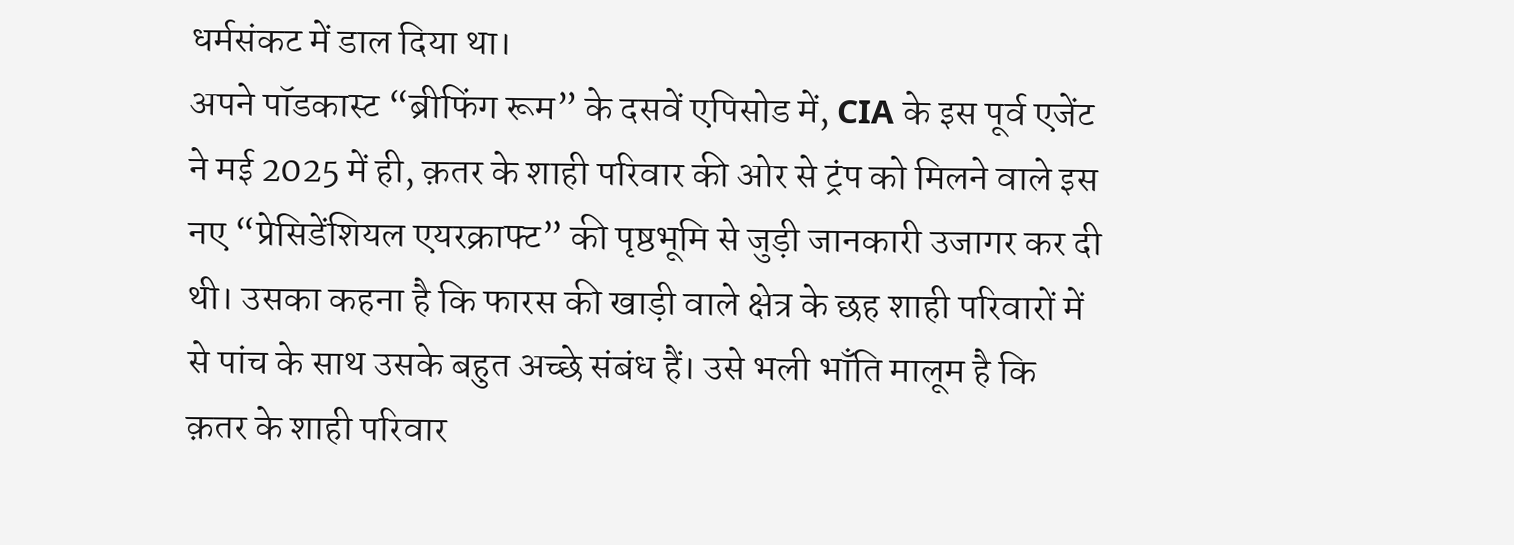धर्मसंकट में डाल दिया था।
अपने पॉडकास्ट “ब्रीफिंग रूम” के दसवें एपिसोड में, CIA के इस पूर्व एजेंट ने मई 2025 में ही, क़तर के शाही परिवार की ओर से ट्रंप को मिलने वाले इस नए “प्रेसिडेंशियल एयरक्राफ्ट” की पृष्ठभूमि से जुड़ी जानकारी उजागर कर दी थी। उसका कहना है कि फारस की खाड़ी वाले क्षेत्र के छह शाही परिवारों में से पांच के साथ उसके बहुत अच्छे संबंध हैं। उसे भली भाँति मालूम है कि क़तर के शाही परिवार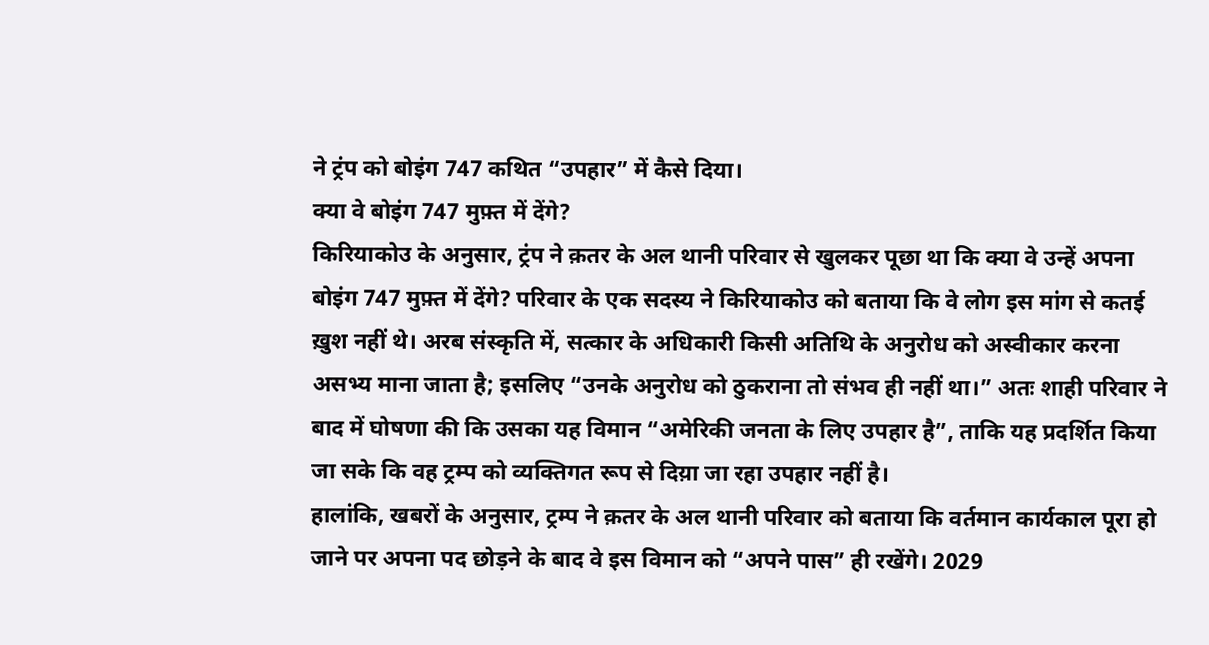ने ट्रंप को बोइंग 747 कथित “उपहार” में कैसे दिया।
क्या वे बोइंग 747 मुफ़्त में देंगे?
किरियाकोउ के अनुसार, ट्रंप ने क़तर के अल थानी परिवार से खुलकर पूछा था कि क्या वे उन्हें अपना बोइंग 747 मुफ़्त में देंगे? परिवार के एक सदस्य ने किरियाकोउ को बताया कि वे लोग इस मांग से कतई ख़ुश नहीं थे। अरब संस्कृति में, सत्कार के अधिकारी किसी अतिथि के अनुरोध को अस्वीकार करना असभ्य माना जाता है; इसलिए “उनके अनुरोध को ठुकराना तो संभव ही नहीं था।” अतः शाही परिवार ने बाद में घोषणा की कि उसका यह विमान “अमेरिकी जनता के लिए उपहार है”, ताकि यह प्रदर्शित किया जा सके कि वह ट्रम्प को व्यक्तिगत रूप से दिय़ा जा रहा उपहार नहीं है।
हालांकि, खबरों के अनुसार, ट्रम्प ने क़तर के अल थानी परिवार को बताया कि वर्तमान कार्यकाल पूरा हो जाने पर अपना पद छोड़ने के बाद वे इस विमान को “अपने पास” ही रखेंगे। 2029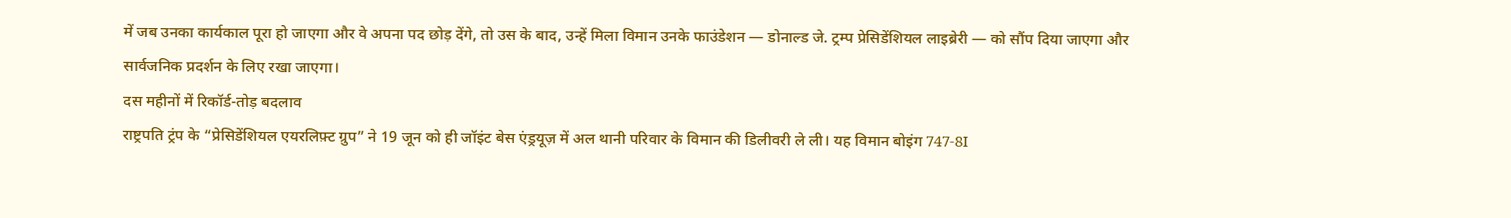में जब उनका कार्यकाल पूरा हो जाएगा और वे अपना पद छोड़ देंगे, तो उस के बाद, उन्हें मिला विमान उनके फाउंडेशन — डोनाल्ड जे. ट्रम्प प्रेसिडेंशियल लाइब्रेरी — को सौंप दिया जाएगा और सार्वजनिक प्रदर्शन के लिए रखा जाएगा।
दस महीनों में रिकॉर्ड-तोड़ बदलाव
राष्ट्रपति ट्रंप के “प्रेसिडेंशियल एयरलिफ़्ट ग्रुप” ने 19 जून को ही जॉइंट बेस एंड्रयूज़ में अल थानी परिवार के विमान की डिलीवरी ले ली। यह विमान बोइंग 747-8I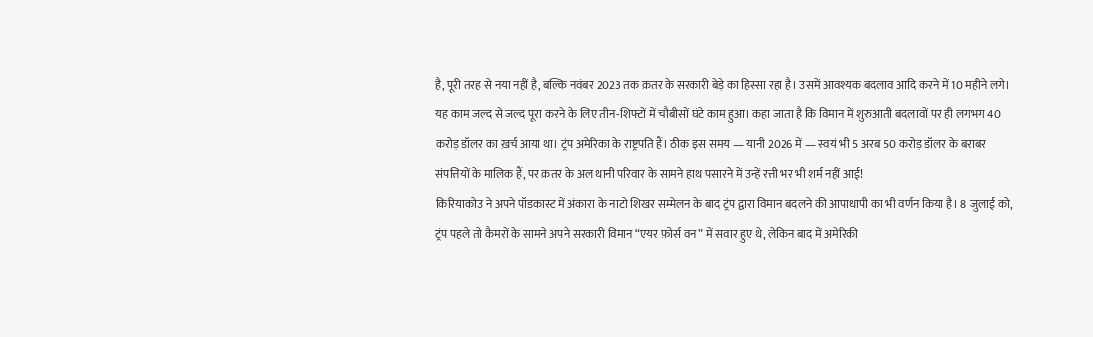है, पूरी तरह से नया नहीं है, बल्कि नवंबर 2023 तक क़तर के सरकारी बेड़े का हिस्सा रहा है। उसमें आवश्यक बदलाव आदि करने में 10 महीने लगे। यह काम जल्द से जल्द पूरा करने के लिए तीन-शिफ्टों में चौबीसों घंटे काम हुआ। कहा जाता है कि विमान में शुरुआती बदलावों पर ही लगभग 40 करोड़ डॉलर का ख़र्च आया था। ट्रंप अमेरिका के राष्ट्रपति हैं। ठीक इस समय — यानी 2026 में — स्वयं भी 5 अरब 50 करोड़ डॉलर के बराबर संपत्तियों के मालिक हैं, पर क़तर के अल थानी परिवार के सामने हाथ पसारने में उन्हें रत्ती भर भी शर्म नहीं आई!
किरियाकोउ ने अपने पॉडकास्ट में अंकारा के नाटो शिखर सम्मेलन के बाद ट्रंप द्वारा विमान बदलने की आपाधापी का भी वर्णन किया है। 8 जुलाई को, ट्रंप पहले तो कैमरों के सामने अपने सरकारी विमान “एयर फ़ोर्स वन” में सवार हुए थे, लेकिन बाद में अमेरिकी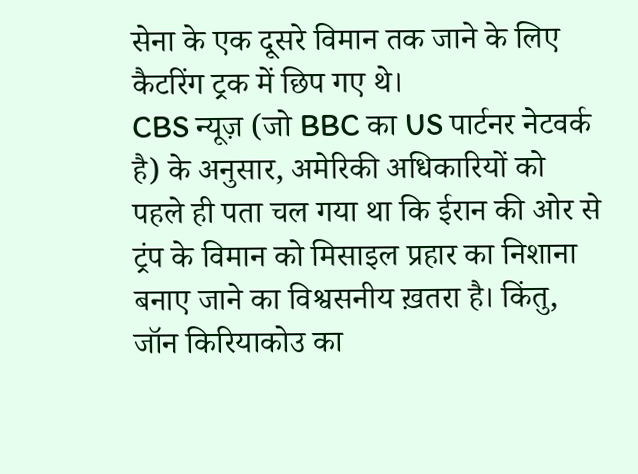सेना के एक दूसरे विमान तक जाने के लिए कैटरिंग ट्रक में छिप गए थे।
CBS न्यूज़ (जो BBC का US पार्टनर नेटवर्क है) के अनुसार, अमेरिकी अधिकारियों को पहले ही पता चल गया था कि ईरान की ओर से ट्रंप के विमान को मिसाइल प्रहार का निशाना बनाए जाने का विश्वसनीय ख़तरा है। किंतु, जॉन किरियाकोउ का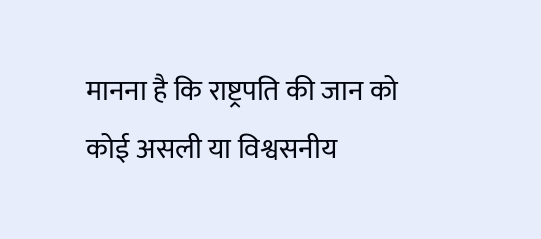मानना है कि राष्ट्रपति की जान को कोई असली या विश्वसनीय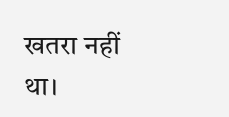खतरा नहीं था।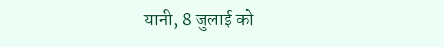यानी, 8 जुलाई को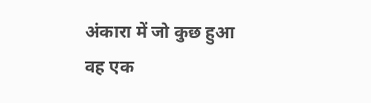अंकारा में जो कुछ हुआ वह एक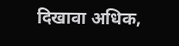दिखावा अधिक,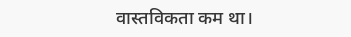वास्तविकता कम था।